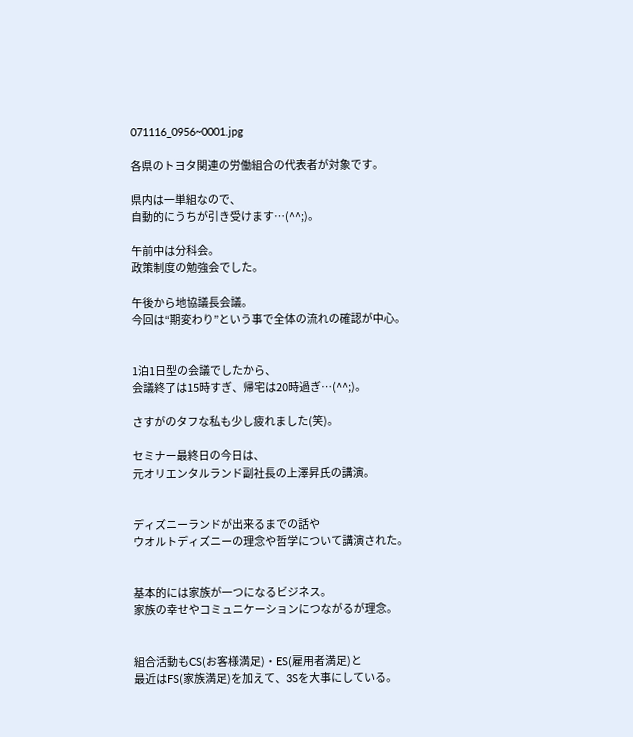071116_0956~0001.jpg

各県のトヨタ関連の労働組合の代表者が対象です。

県内は一単組なので、
自動的にうちが引き受けます…(^^;)。

午前中は分科会。
政策制度の勉強会でした。

午後から地協議長会議。
今回は“期変わり”という事で全体の流れの確認が中心。


1泊1日型の会議でしたから、
会議終了は15時すぎ、帰宅は20時過ぎ…(^^;)。

さすがのタフな私も少し疲れました(笑)。

セミナー最終日の今日は、
元オリエンタルランド副社長の上澤昇氏の講演。


ディズニーランドが出来るまでの話や
ウオルトディズニーの理念や哲学について講演された。


基本的には家族が一つになるビジネス。
家族の幸せやコミュニケーションにつながるが理念。


組合活動もCS(お客様満足)・ES(雇用者満足)と
最近はFS(家族満足)を加えて、3Sを大事にしている。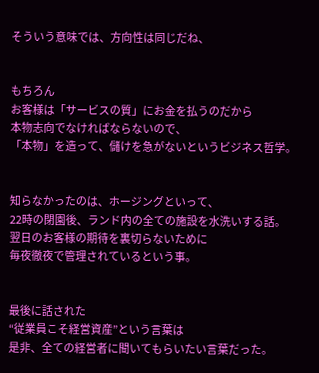そういう意味では、方向性は同じだね、


もちろん
お客様は「サービスの質」にお金を払うのだから
本物志向でなければならないので、
「本物」を造って、儲けを急がないというビジネス哲学。


知らなかったのは、ホージングといって、
22時の閉園後、ランド内の全ての施設を水洗いする話。
翌日のお客様の期待を裏切らないために
毎夜徹夜で管理されているという事。


最後に話された
“従業員こそ経営資産”という言葉は
是非、全ての経営者に聞いてもらいたい言葉だった。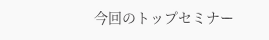今回のトップセミナー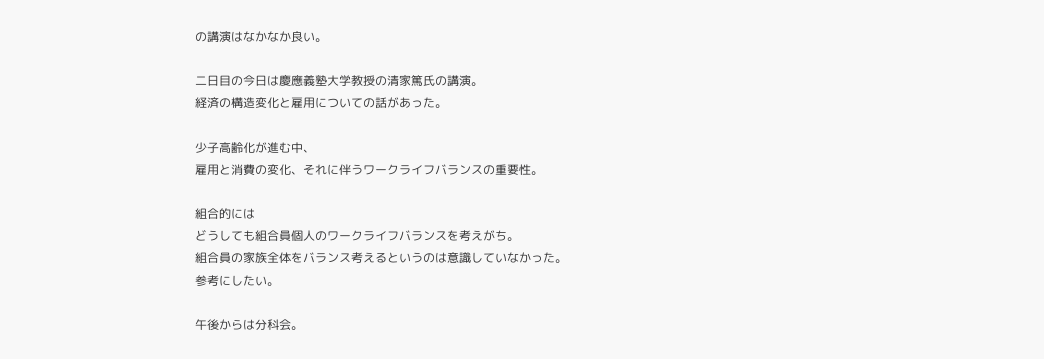の講演はなかなか良い。

二日目の今日は慶應義塾大学教授の清家篤氏の講演。
経済の構造変化と雇用についての話があった。

少子高齢化が進む中、
雇用と消費の変化、それに伴うワークライフバランスの重要性。

組合的には
どうしても組合員個人のワークライフバランスを考えがち。
組合員の家族全体をバランス考えるというのは意識していなかった。
参考にしたい。

午後からは分科会。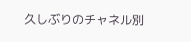久しぶりのチャネル別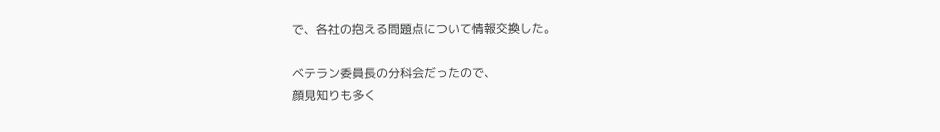で、各社の抱える問題点について情報交換した。

ベテラン委員長の分科会だったので、
顔見知りも多く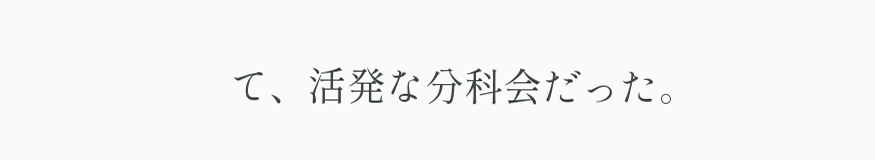て、活発な分科会だった。